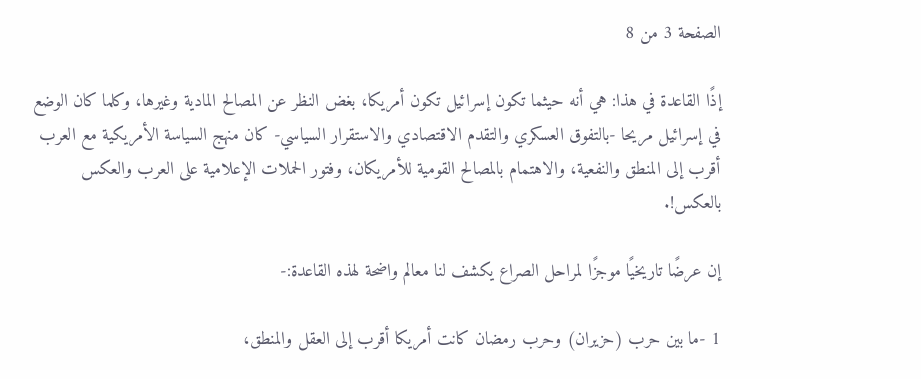الصفحة 3 من 8

إذًا القاعدة في هذا: هي أنه حيثما تكون إسرائيل تكون أمريكا، بغض النظر عن المصالح المادية وغيرها، وكلما كان الوضع في إسرائيل مريحا -بالتفوق العسكري والتقدم الاقتصادي والاستقرار السياسي- كان منهج السياسة الأمريكية مع العرب أقرب إلى المنطق والنفعية، والاهتمام بالمصالح القومية للأمريكان، وفتور الحملات الإعلامية على العرب والعكس بالعكس!.

إن عرضًا تاريخيًا موجزًا لمراحل الصراع يكشف لنا معالم واضحة لهذه القاعدة:-

1 -ما بين حرب (حزيران) وحرب رمضان كانت أمريكا أقرب إلى العقل والمنطق،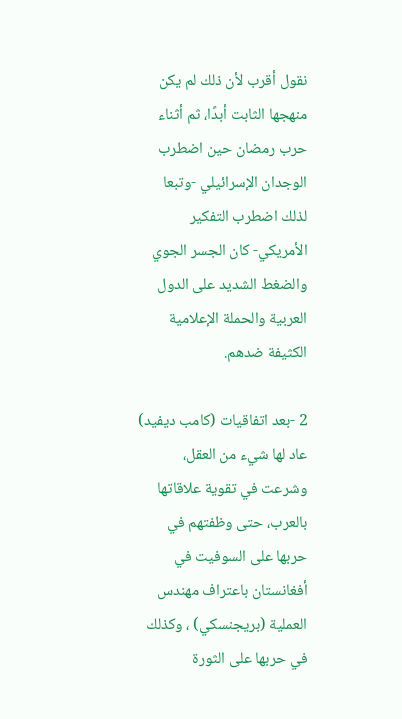نقول أقرب لأن ذلك لم يكن منهجها الثابت أبدًا، ثم أثناء حرب رمضان حين اضطرب الوجدان الإسرائيلي -وتبعا لذلك اضطرب التفكير الأمريكي- كان الجسر الجوي والضغط الشديد على الدول العربية والحملة الإعلامية الكثيفة ضدهم.

2 -بعد اتفاقيات (كامب ديفيد) عاد لها شيء من العقل، وشرعت في تقوية علاقاتها بالعرب، حتى وظفتهم في حربها على السوفيت في أفغانستان باعتراف مهندس العملية (بريجنسكي) ، وكذلك في حربها على الثورة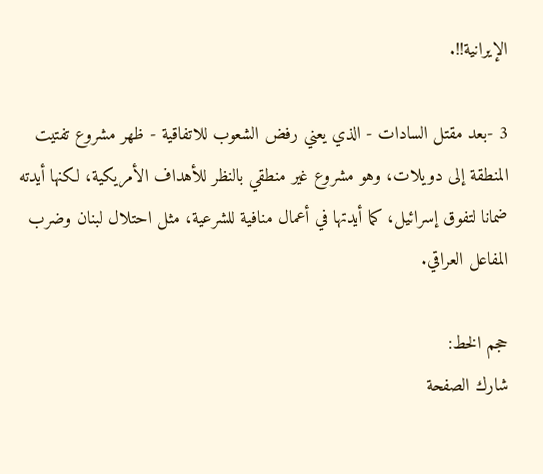الإيرانية!!.

3 -بعد مقتل السادات - الذي يعني رفض الشعوب للاتفاقية - ظهر مشروع تفتيت المنطقة إلى دويلات، وهو مشروع غير منطقي بالنظر للأهداف الأمريكية، لكنها أيدته ضمانا لتفوق إسرائيل، كما أيدتها في أعمال منافية للشرعية، مثل احتلال لبنان وضرب المفاعل العراقي.

حجم الخط:
شارك الصفحة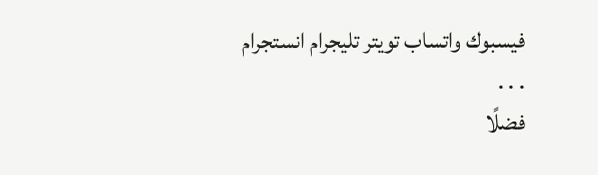فيسبوك واتساب تويتر تليجرام انستجرام
. . .
فضلًا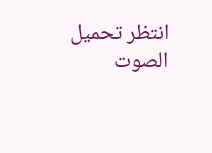انتظر تحميل الصوت